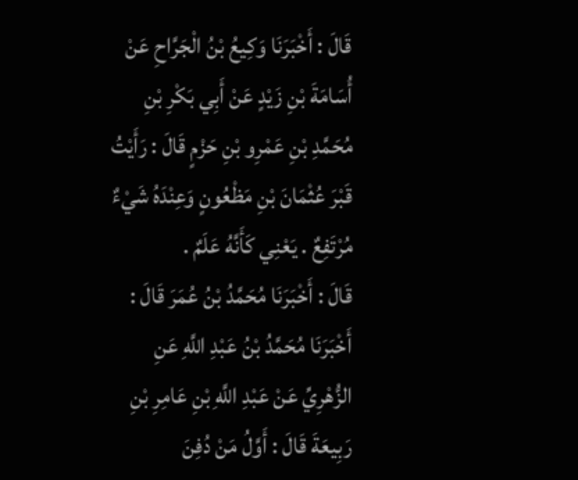قَالَ : أَخْبَرَنَا وَكِيعُ بْنُ الْجَرَّاحِ عَنْ أُسَامَةَ بْنِ زَيْدٍ عَنْ أَبِي بَكْرِ بْنِ مُحَمَّدِ بْنِ عَمْرِو بْنِ حَزْمٍ قَالَ : رَأَيْتُ قَبْرَ عُثْمَانَ بْنِ مَظْعُونٍ وَعِنْدَهُ شَيْءٌ مُرْتَفِعٌ . يَعْنِي كَأَنَّهُ عَلَمٌ .
قَالَ : أَخْبَرَنَا مُحَمَّدُ بْنُ عُمَرَ قَالَ : أَخْبَرَنَا مُحَمَّدُ بْنُ عَبْدِ اللَّهِ عَنِ الزُّهْرِيِّ عَنْ عَبْدِ اللَّهِ بْنِ عَامِرِ بْنِ رَبِيعَةَ قَالَ : أَوَّلُ مَنْ دُفِنَ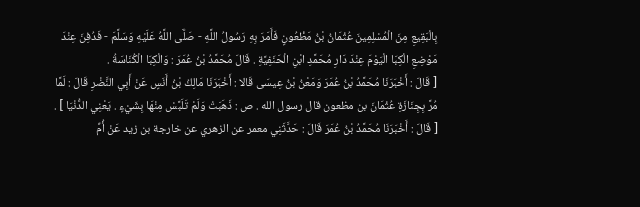بِالْبَقِيعِ مِنَ الْمُسْلِمِينَ عُثْمَانُ بْنُ مَظْعُونٍ فَأَمَرَ بِهِ رَسُولُ اللَّهِ - صَلَّى اللَّهُ عَلَيْهِ وَسَلَّمَ - فَدُفِنَ عِنْدَ مَوْضِعِ الْكِبَا الْيَوْمَ عِنْدَ دَارِ مُحَمَّدِ ابْنِ الْحَنَفِيَّةِ . قَالَ مُحَمَّدُ بْنُ عُمَرَ : وَالْكِبَا الْكُنَاسَةُ .
[ قَالَ : أَخْبَرَنَا مُحَمَّدُ بْنُ عُمَرَ وَمَعْنُ بْنُ عِيسَى قَالا : أَخْبَرَنَا مَالِكُ بْنُ أَنَسٍ عَنْ أَبِي النَّضْرِ قَالَ : لَمَّا مُرَّ بِجِنَازَةِ عُثْمَانَ بن مظعون قال رسول الله . ص : ذَهَبَتْ وَلَمْ تَلَبَّسْ مِنْهَا بِشَيْءٍ . يَعْنِي الدُّنْيَا ] .
[ قَالَ : أَخْبَرَنَا مُحَمَّدُ بْنُ عُمَرَ قَالَ : حَدَّثَنِي معمر عن الزهري عن خارجة بن زيد عَنْ أُمِّ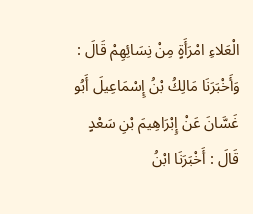الْعَلاءِ امْرَأَةٍ مِنْ نِسَائِهِمْ قَالَ : وَأَخْبَرَنَا مَالِكُ بْنُ إِسْمَاعِيلَ أَبُو غَسَّانَ عَنْ إِبْرَاهِيمَ بْنِ سَعْدٍ قَالَ : أَخْبَرَنَا ابْنُ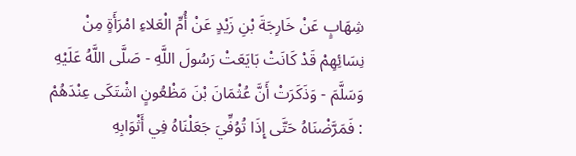شِهَابٍ عَنْ خَارِجَةَ بْنِ زَيْدٍ عَنْ أُمِّ الْعَلاءِ امْرَأَةٍ مِنْ نِسَائِهِمْ قَدْ كَانَتْ بَايَعَتْ رَسُولَ اللَّهِ - صَلَّى اللَّهُ عَلَيْهِ وَسَلَّمَ - وَذَكَرَتْ أَنَّ عُثْمَانَ بْنَ مَظْعُونٍ اشْتَكَى عِنْدَهُمْ : فَمَرَّضْنَاهُ حَتَّى إِذَا تُوُفِّيَ جَعَلْنَاهُ فِي أَثْوَابِهِ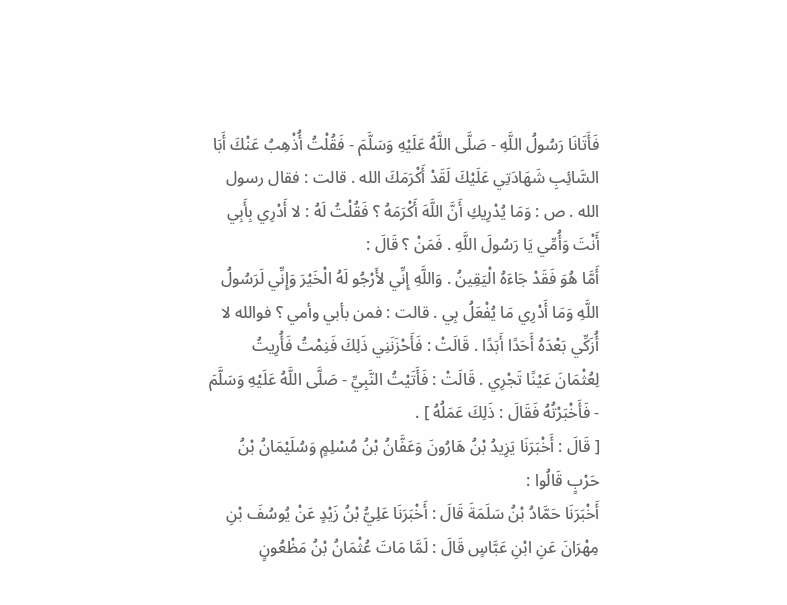فَأَتَانَا رَسُولُ اللَّهِ - صَلَّى اللَّهُ عَلَيْهِ وَسَلَّمَ - فَقُلْتُ أُذْهِبُ عَنْكَ أَبَا السَّائِبِ شَهَادَتِي عَلَيْكَ لَقَدْ أَكْرَمَكَ الله . قالت : فقال رسول الله . ص : وَمَا يُدْرِيكِ أَنَّ اللَّهَ أَكْرَمَهُ ؟ فَقُلْتُ لَهُ : لا أَدْرِي بِأَبِي أَنْتَ وَأُمِّي يَا رَسُولَ اللَّهِ . فَمَنْ ؟ قَالَ :
أَمَّا هُوَ فَقَدْ جَاءَهُ الْيَقِينُ . وَاللَّهِ إِنِّي لأَرْجُو لَهُ الْخَيْرَ وَإِنِّي لَرَسُولُ اللَّهِ وَمَا أَدْرِي مَا يُفْعَلُ بِي . قالت : فمن بأبي وأمي ؟ فوالله لا أُزَكِّي بَعْدَهُ أَحَدًا أَبَدًا . قَالَتْ : فَأَحْزَنَنِي ذَلِكَ فَنِمْتُ فَأُرِيتُ لِعُثْمَانَ عَيْنًا تَجْرِي . قَالَتْ : فَأَتَيْتُ النَّبِيِّ - صَلَّى اللَّهُ عَلَيْهِ وَسَلَّمَ - فَأَخْبَرْتُهُ فَقَالَ : ذَلِكَ عَمَلُهُ ] .
[ قَالَ : أَخْبَرَنَا يَزِيدُ بْنُ هَارُونَ وَعَفَّانُ بْنُ مُسْلِمٍ وَسُلَيْمَانُ بْنُ حَرْبٍ قَالُوا :
أَخْبَرَنَا حَمَّادُ بْنُ سَلَمَةَ قَالَ : أَخْبَرَنَا عَلِيُّ بْنُ زَيْدٍ عَنْ يُوسُفَ بْنِ مِهْرَانَ عَنِ ابْنِ عَبَّاسٍ قَالَ : لَمَّا مَاتَ عُثْمَانُ بْنُ مَظْعُونٍ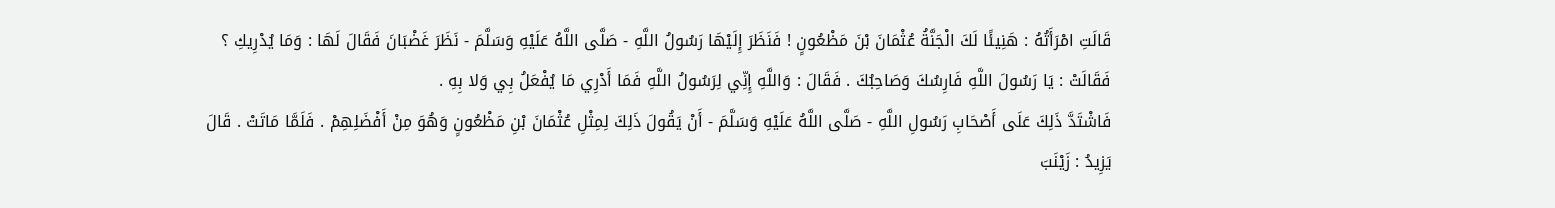قَالَتِ امْرَأَتُهُ : هَنِيئًا لَكَ الْجَنَّةُ عُثْمَانَ بْنَ مَظْعُونٍ ! فَنَظَرَ إِلَيْهَا رَسُولُ اللَّهِ - صَلَّى اللَّهُ عَلَيْهِ وَسَلَّمَ - نَظَرَ غَضْبَانَ فَقَالَ لَهَا : وَمَا يُدْرِيكِ ؟ فَقَالَتْ : يَا رَسُولَ اللَّهِ فَارِسُكَ وَصَاحِبُكَ . فَقَالَ : وَاللَّهِ إِنِّي لِرَسُولُ اللَّهِ فَمَا أَدْرِي مَا يُفْعَلُ بِي وَلا بِهِ .
فَاشْتَدَّ ذَلِكَ عَلَى أَصْحَابِ رَسُولِ اللَّهِ - صَلَّى اللَّهُ عَلَيْهِ وَسَلَّمَ - أَنْ يَقُولَ ذَلِكَ لِمِثْلِ عُثْمَانَ بْنِ مَظْعُونٍ وَهُوَ مِنْ أَفْضَلِهِمْ . فَلَمَّا مَاتَتْ . قَالَ يَزِيدُ : زَيْنَبَ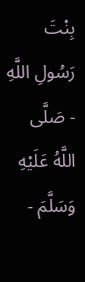بِنْتَ رَسُولِ اللَّهِ - صَلَّى اللَّهُ عَلَيْهِ وَسَلَّمَ -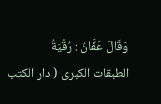وَقَالَ عَفَّانُ : رُقْيَةُ
الطبقات الكبرى ( دار الكتب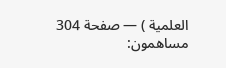العلمية ) — صفحة 304
مساهمون: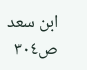ابن سعد
ص٣٠٤